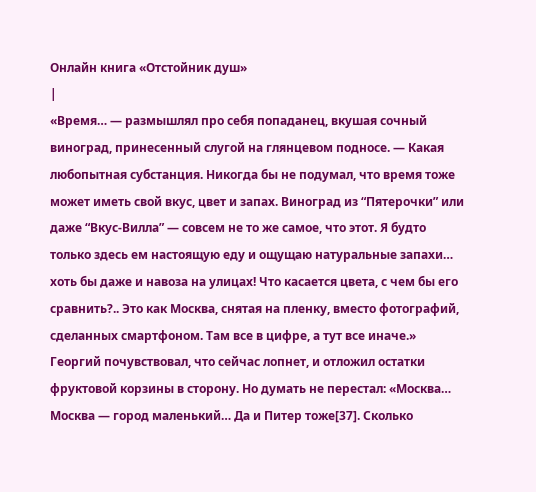Онлайн книга «Отстойник душ»
|
«Время… — размышлял про себя попаданец, вкушая сочный виноград, принесенный слугой на глянцевом подносе. — Какая любопытная субстанция. Никогда бы не подумал, что время тоже может иметь свой вкус, цвет и запах. Виноград из “Пятерочки” или даже “Вкус-Вилла” — совсем не то же самое, что этот. Я будто только здесь ем настоящую еду и ощущаю натуральные запахи… хоть бы даже и навоза на улицах! Что касается цвета, с чем бы его сравнить?.. Это как Москва, снятая на пленку, вместо фотографий, сделанных смартфоном. Там все в цифре, а тут все иначе.» Георгий почувствовал, что сейчас лопнет, и отложил остатки фруктовой корзины в сторону. Но думать не перестал: «Москва… Москва — город маленький… Да и Питер тоже[37]. Сколько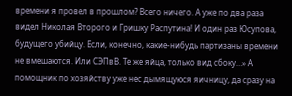времени я провел в прошлом? Всего ничего. А уже по два раза видел Николая Второго и Гришку Распутина! И один раз Юсупова, будущего убийцу. Если, конечно, какие-нибудь партизаны времени не вмешаются. Или СЭПвВ. Те же яйца, только вид сбоку…» А помощник по хозяйству уже нес дымящуюся яичницу, да сразу на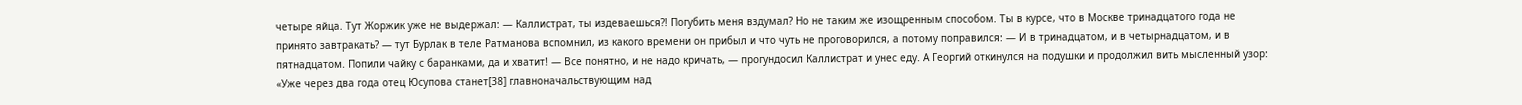четыре яйца. Тут Жоржик уже не выдержал: — Каллистрат, ты издеваешься?! Погубить меня вздумал? Но не таким же изощренным способом. Ты в курсе, что в Москве тринадцатого года не принято завтракать? — тут Бурлак в теле Ратманова вспомнил, из какого времени он прибыл и что чуть не проговорился, а потому поправился: — И в тринадцатом, и в четырнадцатом, и в пятнадцатом. Попили чайку с баранками, да и хватит! — Все понятно, и не надо кричать, — прогундосил Каллистрат и унес еду. А Георгий откинулся на подушки и продолжил вить мысленный узор: «Уже через два года отец Юсупова станет[38] главноначальствующим над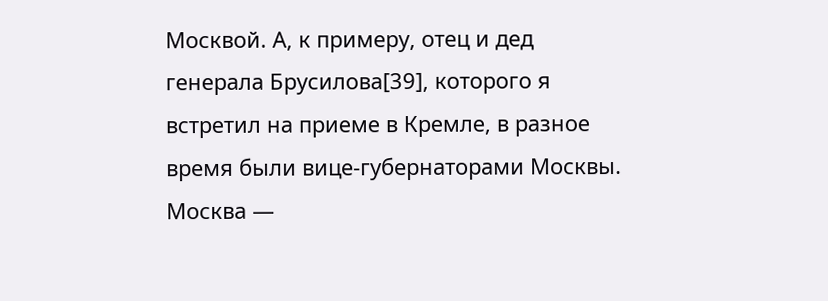Москвой. А, к примеру, отец и дед генерала Брусилова[39], которого я встретил на приеме в Кремле, в разное время были вице-губернаторами Москвы. Москва —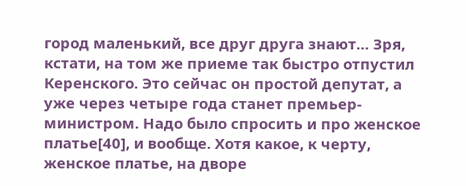город маленький, все друг друга знают… Зря, кстати, на том же приеме так быстро отпустил Керенского. Это сейчас он простой депутат, а уже через четыре года станет премьер-министром. Надо было спросить и про женское платье[40], и вообще. Хотя какое, к черту, женское платье, на дворе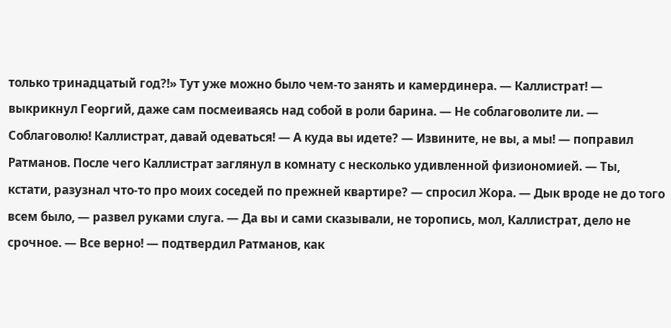только тринадцатый год?!» Тут уже можно было чем-то занять и камердинера. — Каллистрат! — выкрикнул Георгий, даже сам посмеиваясь над собой в роли барина. — Не соблаговолите ли. — Соблаговолю! Каллистрат, давай одеваться! — А куда вы идете? — Извините, не вы, а мы! — поправил Ратманов. После чего Каллистрат заглянул в комнату с несколько удивленной физиономией. — Ты, кстати, разузнал что-то про моих соседей по прежней квартире? — спросил Жора. — Дык вроде не до того всем было, — развел руками слуга. — Да вы и сами сказывали, не торопись, мол, Каллистрат, дело не срочное. — Все верно! — подтвердил Ратманов, как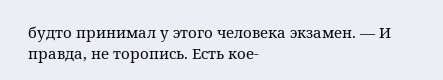будто принимал у этого человека экзамен. — И правда, не торопись. Есть кое-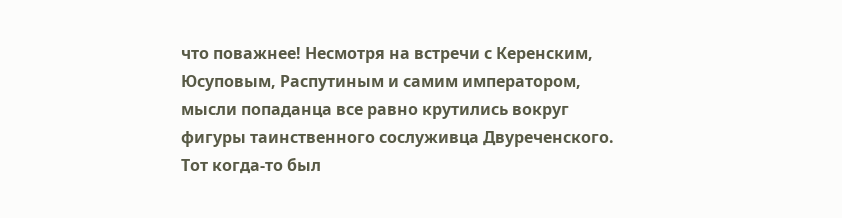что поважнее! Несмотря на встречи с Керенским, Юсуповым, Распутиным и самим императором, мысли попаданца все равно крутились вокруг фигуры таинственного сослуживца Двуреченского. Тот когда-то был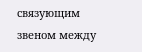связующим звеном между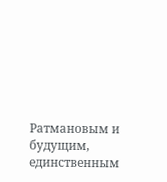Ратмановым и будущим, единственным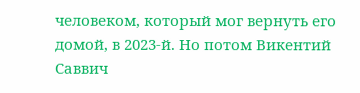человеком, который мог вернуть его домой, в 2023-й. Но потом Викентий Саввич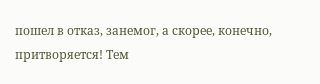пошел в отказ, занемог, а скорее, конечно, притворяется! Тем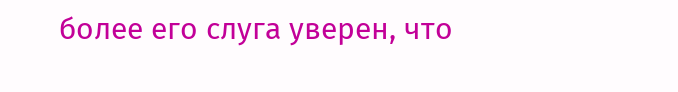более его слуга уверен, что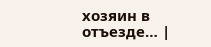хозяин в отъезде… |